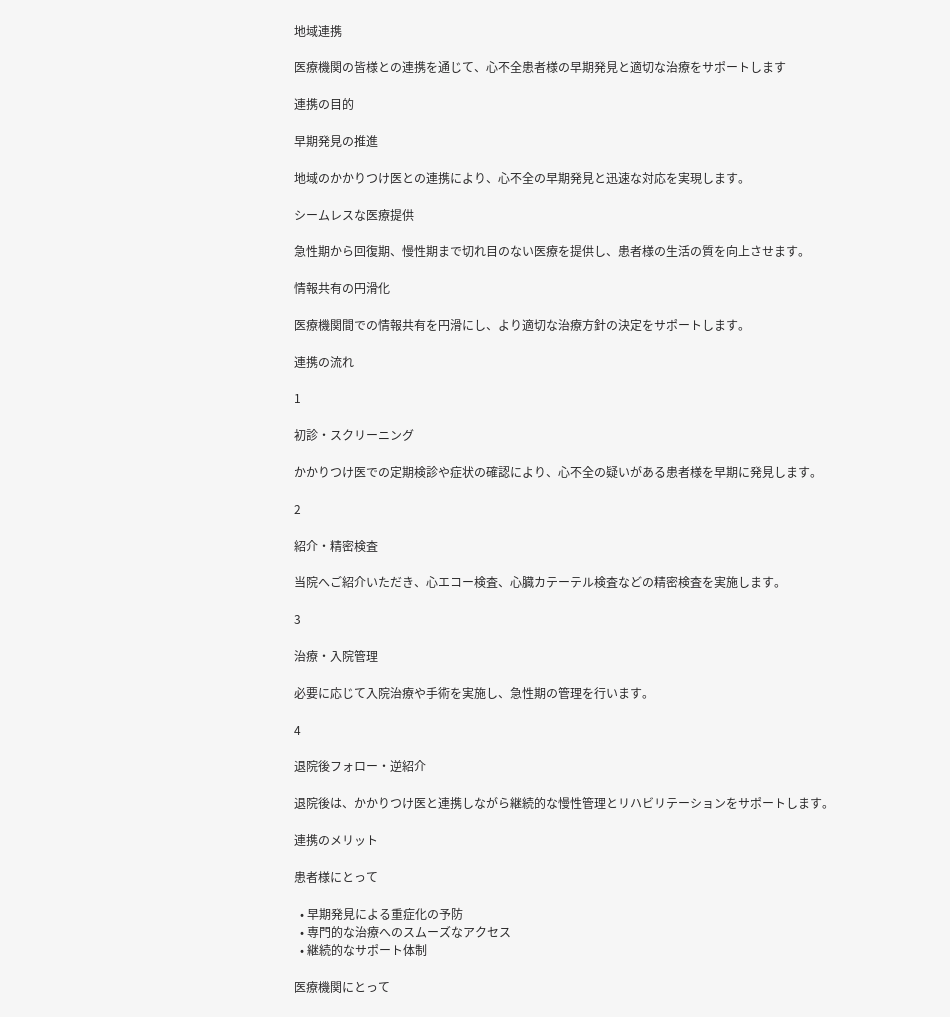地域連携

医療機関の皆様との連携を通じて、心不全患者様の早期発見と適切な治療をサポートします

連携の目的

早期発見の推進

地域のかかりつけ医との連携により、心不全の早期発見と迅速な対応を実現します。

シームレスな医療提供

急性期から回復期、慢性期まで切れ目のない医療を提供し、患者様の生活の質を向上させます。

情報共有の円滑化

医療機関間での情報共有を円滑にし、より適切な治療方針の決定をサポートします。

連携の流れ

1

初診・スクリーニング

かかりつけ医での定期検診や症状の確認により、心不全の疑いがある患者様を早期に発見します。

2

紹介・精密検査

当院へご紹介いただき、心エコー検査、心臓カテーテル検査などの精密検査を実施します。

3

治療・入院管理

必要に応じて入院治療や手術を実施し、急性期の管理を行います。

4

退院後フォロー・逆紹介

退院後は、かかりつけ医と連携しながら継続的な慢性管理とリハビリテーションをサポートします。

連携のメリット

患者様にとって

  • 早期発見による重症化の予防
  • 専門的な治療へのスムーズなアクセス
  • 継続的なサポート体制

医療機関にとって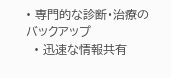• 専門的な診断・治療のバックアップ
  • 迅速な情報共有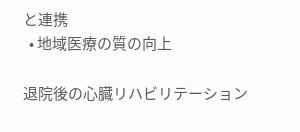と連携
  • 地域医療の質の向上

退院後の心臓リハビリテーション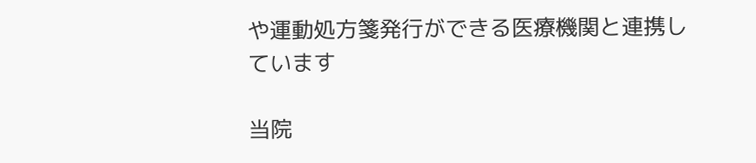や運動処方箋発行ができる医療機関と連携しています

当院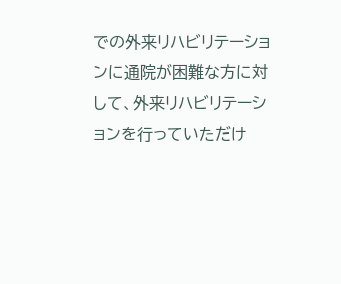での外来リハビリテーションに通院が困難な方に対して、外来リハビリテーションを行っていただけ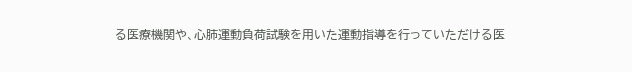る医療機関や、心肺運動負荷試験を用いた運動指導を行っていただける医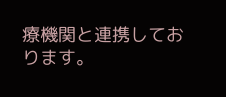療機関と連携しております。